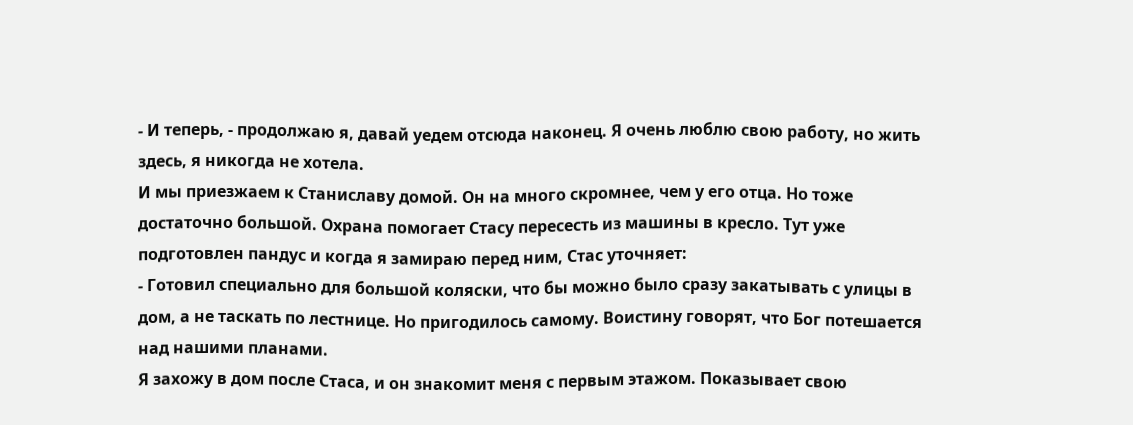- И теперь, - продолжаю я, давай уедем отсюда наконец. Я очень люблю свою работу, но жить здесь, я никогда не хотела.
И мы приезжаем к Станиславу домой. Он на много скромнее, чем у его отца. Но тоже достаточно большой. Охрана помогает Стасу пересесть из машины в кресло. Тут уже подготовлен пандус и когда я замираю перед ним, Стас уточняет:
- Готовил специально для большой коляски, что бы можно было сразу закатывать с улицы в дом, а не таскать по лестнице. Но пригодилось самому. Воистину говорят, что Бог потешается над нашими планами.
Я захожу в дом после Стаса, и он знакомит меня с первым этажом. Показывает свою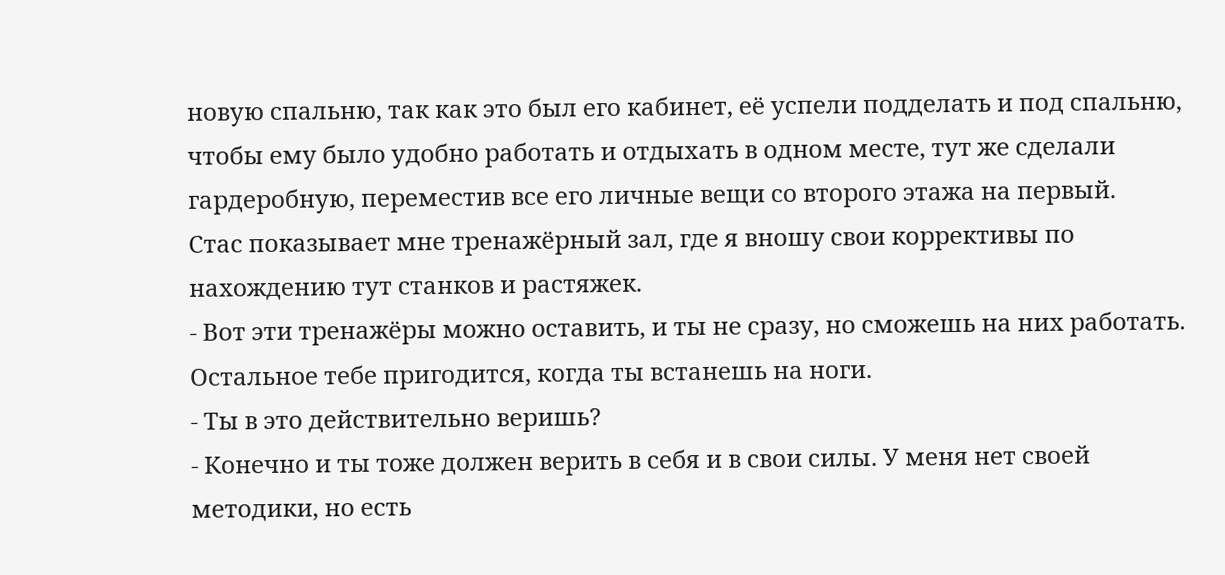новую спальню, так как это был его кабинет, её успели подделать и под спальню, чтобы ему было удобно работать и отдыхать в одном месте, тут же сделали гардеробную, переместив все его личные вещи со второго этажа на первый.
Стас показывает мне тренажёрный зал, где я вношу свои коррективы по нахождению тут станков и растяжек.
- Вот эти тренажёры можно оставить, и ты не сразу, но сможешь на них работать. Остальное тебе пригодится, когда ты встанешь на ноги.
- Ты в это действительно веришь?
- Конечно и ты тоже должен верить в себя и в свои силы. У меня нет своей методики, но есть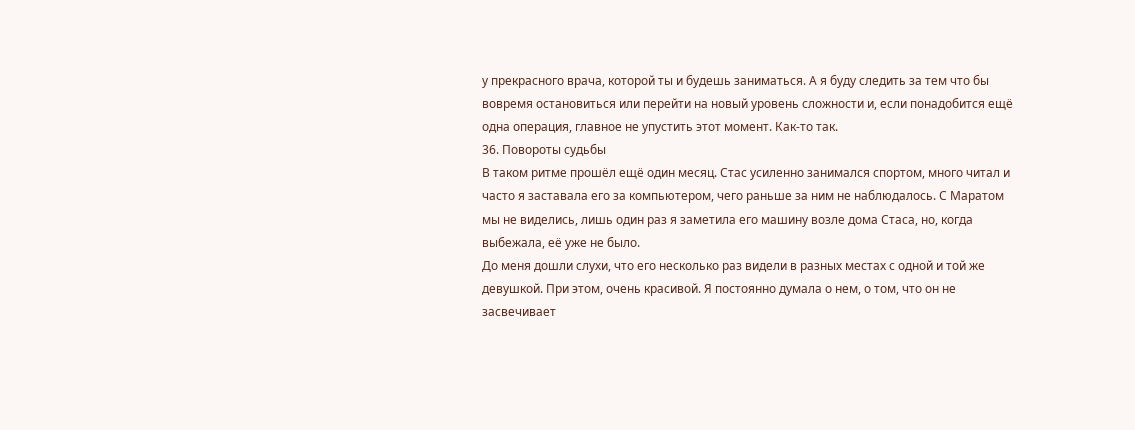у прекрасного врача, которой ты и будешь заниматься. А я буду следить за тем что бы вовремя остановиться или перейти на новый уровень сложности и, если понадобится ещё одна операция, главное не упустить этот момент. Как-то так.
36. Повороты судьбы
В таком ритме прошёл ещё один месяц. Стас усиленно занимался спортом, много читал и часто я заставала его за компьютером, чего раньше за ним не наблюдалось. С Маратом мы не виделись, лишь один раз я заметила его машину возле дома Стаса, но, когда выбежала, её уже не было.
До меня дошли слухи, что его несколько раз видели в разных местах с одной и той же девушкой. При этом, очень красивой. Я постоянно думала о нем, о том, что он не засвечивает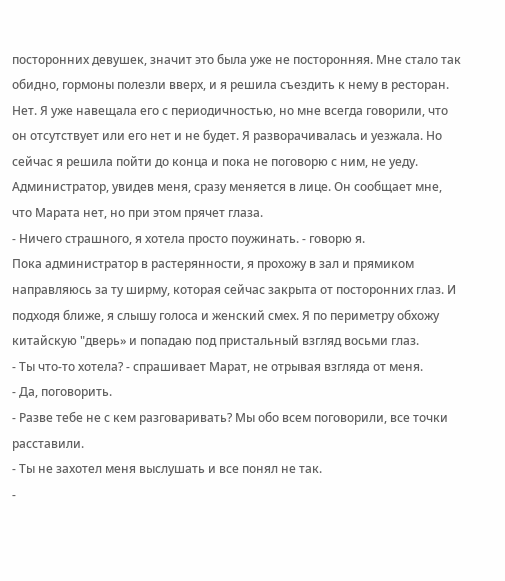посторонних девушек, значит это была уже не посторонняя. Мне стало так обидно, гормоны полезли вверх, и я решила съездить к нему в ресторан. Нет. Я уже навещала его с периодичностью, но мне всегда говорили, что он отсутствует или его нет и не будет. Я разворачивалась и уезжала. Но сейчас я решила пойти до конца и пока не поговорю с ним, не уеду.
Администратор, увидев меня, сразу меняется в лице. Он сообщает мне, что Марата нет, но при этом прячет глаза.
- Ничего страшного, я хотела просто поужинать. - говорю я.
Пока администратор в растерянности, я прохожу в зал и прямиком направляюсь за ту ширму, которая сейчас закрыта от посторонних глаз. И подходя ближе, я слышу голоса и женский смех. Я по периметру обхожу китайскую "дверь» и попадаю под пристальный взгляд восьми глаз.
- Ты что-то хотела? - спрашивает Марат, не отрывая взгляда от меня.
- Да, поговорить.
- Разве тебе не с кем разговаривать? Мы обо всем поговорили, все точки расставили.
- Ты не захотел меня выслушать и все понял не так.
-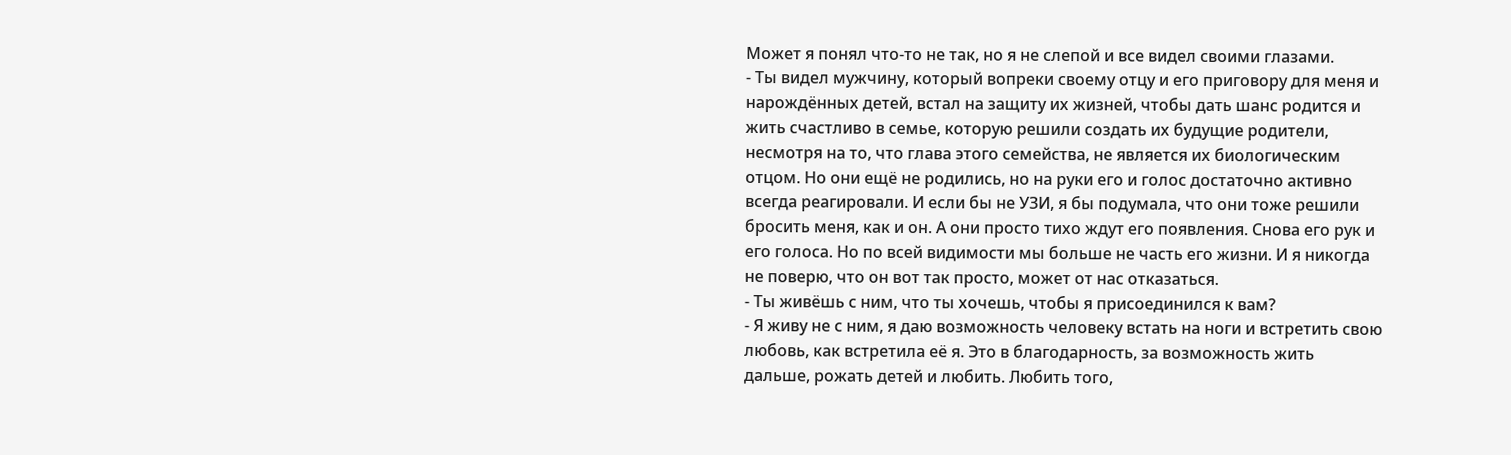Может я понял что-то не так, но я не слепой и все видел своими глазами.
- Ты видел мужчину, который вопреки своему отцу и его приговору для меня и нарождённых детей, встал на защиту их жизней, чтобы дать шанс родится и жить счастливо в семье, которую решили создать их будущие родители, несмотря на то, что глава этого семейства, не является их биологическим отцом. Но они ещё не родились, но на руки его и голос достаточно активно всегда реагировали. И если бы не УЗИ, я бы подумала, что они тоже решили бросить меня, как и он. А они просто тихо ждут его появления. Снова его рук и его голоса. Но по всей видимости мы больше не часть его жизни. И я никогда не поверю, что он вот так просто, может от нас отказаться.
- Ты живёшь с ним, что ты хочешь, чтобы я присоединился к вам?
- Я живу не с ним, я даю возможность человеку встать на ноги и встретить свою любовь, как встретила её я. Это в благодарность, за возможность жить дальше, рожать детей и любить. Любить того,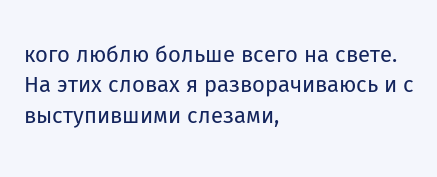кого люблю больше всего на свете.
На этих словах я разворачиваюсь и с выступившими слезами,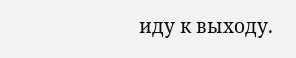иду к выходу.